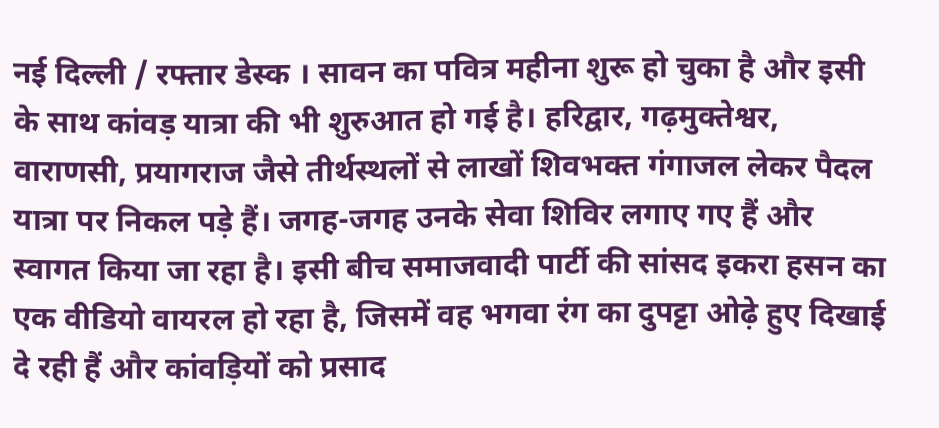नई दिल्ली / रफ्तार डेस्क । सावन का पवित्र महीना शुरू हो चुका है और इसी के साथ कांवड़ यात्रा की भी शुरुआत हो गई है। हरिद्वार, गढ़मुक्तेश्वर, वाराणसी, प्रयागराज जैसे तीर्थस्थलों से लाखों शिवभक्त गंगाजल लेकर पैदल यात्रा पर निकल पड़े हैं। जगह-जगह उनके सेवा शिविर लगाए गए हैं और स्वागत किया जा रहा है। इसी बीच समाजवादी पार्टी की सांसद इकरा हसन का एक वीडियो वायरल हो रहा है, जिसमें वह भगवा रंग का दुपट्टा ओढ़े हुए दिखाई दे रही हैं और कांवड़ियों को प्रसाद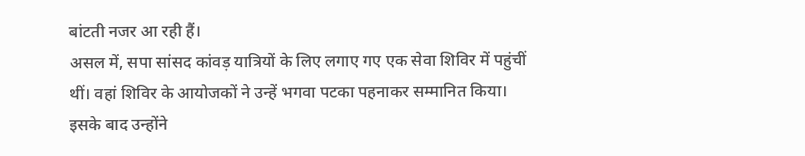बांटती नजर आ रही हैं।
असल में, सपा सांसद कांवड़ यात्रियों के लिए लगाए गए एक सेवा शिविर में पहुंचीं थीं। वहां शिविर के आयोजकों ने उन्हें भगवा पटका पहनाकर सम्मानित किया। इसके बाद उन्होंने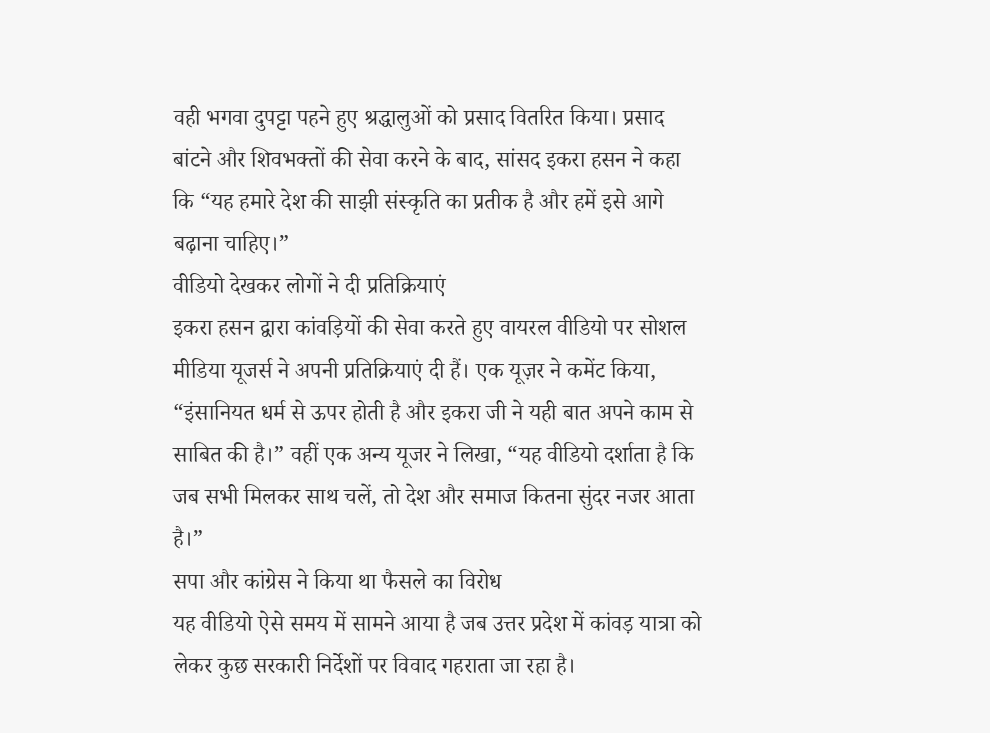वही भगवा दुपट्टा पहने हुए श्रद्धालुओं को प्रसाद वितरित किया। प्रसाद बांटने और शिवभक्तों की सेवा करने के बाद, सांसद इकरा हसन ने कहा कि “यह हमारे देश की साझी संस्कृति का प्रतीक है और हमें इसे आगे बढ़ाना चाहिए।”
वीडियो देखकर लोगों ने दी प्रतिक्रियाएं
इकरा हसन द्वारा कांवड़ियों की सेवा करते हुए वायरल वीडियो पर सोशल मीडिया यूजर्स ने अपनी प्रतिक्रियाएं दी हैं। एक यूज़र ने कमेंट किया, “इंसानियत धर्म से ऊपर होती है और इकरा जी ने यही बात अपने काम से साबित की है।” वहीं एक अन्य यूजर ने लिखा, “यह वीडियो दर्शाता है कि जब सभी मिलकर साथ चलें, तो देश और समाज कितना सुंदर नजर आता है।”
सपा और कांग्रेस ने किया था फैसले का विरोध
यह वीडियो ऐसे समय में सामने आया है जब उत्तर प्रदेश में कांवड़ यात्रा को लेकर कुछ सरकारी निर्देशों पर विवाद गहराता जा रहा है।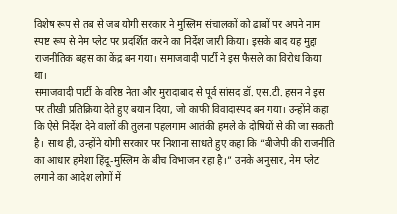विशेष रूप से तब से जब योगी सरकार ने मुस्लिम संचालकों को ढाबों पर अपने नाम स्पष्ट रूप से नेम प्लेट पर प्रदर्शित करने का निर्देश जारी किया। इसके बाद यह मुद्दा राजनीतिक बहस का केंद्र बन गया। समाजवादी पार्टी ने इस फैसले का विरोध किया था।
समाजवादी पार्टी के वरिष्ठ नेता और मुरादाबाद से पूर्व सांसद डॉ. एस.टी. हसन ने इस पर तीखी प्रतिक्रिया देते हुए बयान दिया, जो काफी विवादास्पद बन गया। उन्होंने कहा कि ऐसे निर्देश देने वालों की तुलना पहलगाम आतंकी हमले के दोषियों से की जा सकती है। साथ ही, उन्होंने योगी सरकार पर निशाना साधते हुए कहा कि “बीजेपी की राजनीति का आधार हमेशा हिंदू-मुस्लिम के बीच विभाजन रहा है।” उनके अनुसार, नेम प्लेट लगाने का आदेश लोगों में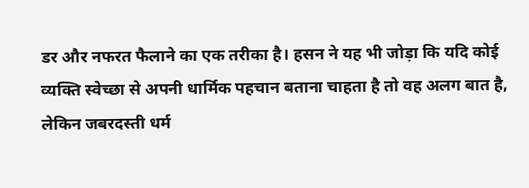डर और नफरत फैलाने का एक तरीका है। हसन ने यह भी जोड़ा कि यदि कोई व्यक्ति स्वेच्छा से अपनी धार्मिक पहचान बताना चाहता है तो वह अलग बात है, लेकिन जबरदस्ती धर्म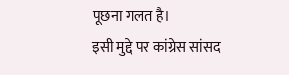पूछना गलत है।
इसी मुद्दे पर कांग्रेस सांसद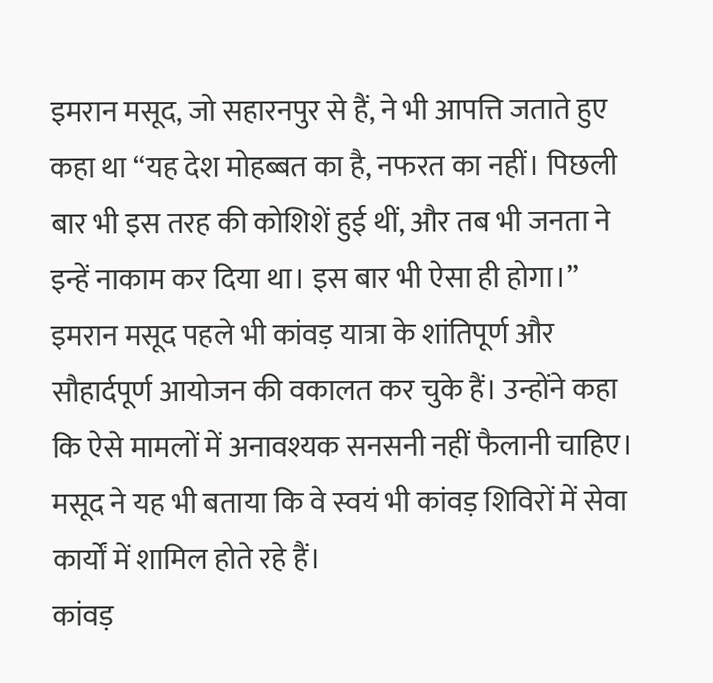इमरान मसूद, जो सहारनपुर से हैं, ने भी आपत्ति जताते हुए कहा था “यह देश मोहब्बत का है, नफरत का नहीं। पिछली बार भी इस तरह की कोशिशें हुई थीं, और तब भी जनता ने इन्हें नाकाम कर दिया था। इस बार भी ऐसा ही होगा।” इमरान मसूद पहले भी कांवड़ यात्रा के शांतिपूर्ण और सौहार्दपूर्ण आयोजन की वकालत कर चुके हैं। उन्होंने कहा कि ऐसे मामलों में अनावश्यक सनसनी नहीं फैलानी चाहिए। मसूद ने यह भी बताया कि वे स्वयं भी कांवड़ शिविरों में सेवा कार्यों में शामिल होते रहे हैं।
कांवड़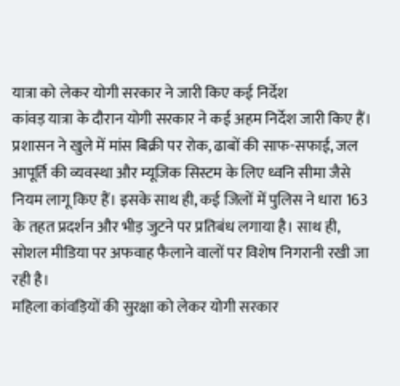यात्रा को लेकर योगी सरकार ने जारी किए कई निर्देश
कांवड़ यात्रा के दौरान योगी सरकार ने कई अहम निर्देश जारी किए हैं। प्रशासन ने खुले में मांस बिक्री पर रोक, ढाबों की साफ-सफाई, जल आपूर्ति की व्यवस्था और म्यूजिक सिस्टम के लिए ध्वनि सीमा जैसे नियम लागू किए हैं। इसके साथ ही, कई जिलों में पुलिस ने धारा 163 के तहत प्रदर्शन और भीड़ जुटने पर प्रतिबंध लगाया है। साथ ही, सोशल मीडिया पर अफवाह फैलाने वालों पर विशेष निगरानी रखी जा रही है।
महिला कांवड़ियों की सुरक्षा को लेकर योगी सरकार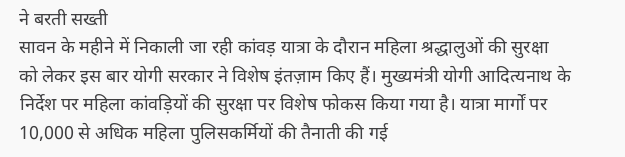ने बरती सख्ती
सावन के महीने में निकाली जा रही कांवड़ यात्रा के दौरान महिला श्रद्धालुओं की सुरक्षा को लेकर इस बार योगी सरकार ने विशेष इंतज़ाम किए हैं। मुख्यमंत्री योगी आदित्यनाथ के निर्देश पर महिला कांवड़ियों की सुरक्षा पर विशेष फोकस किया गया है। यात्रा मार्गों पर 10,000 से अधिक महिला पुलिसकर्मियों की तैनाती की गई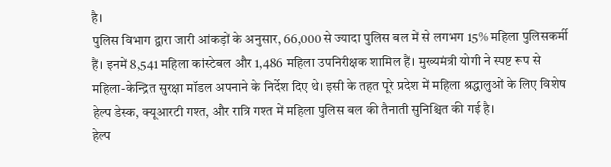है।
पुलिस विभाग द्वारा जारी आंकड़ों के अनुसार, 66,000 से ज्यादा पुलिस बल में से लगभग 15% महिला पुलिसकर्मी हैं। इनमें 8,541 महिला कांस्टेबल और 1,486 महिला उपनिरीक्षक शामिल हैं। मुख्यमंत्री योगी ने स्पष्ट रूप से महिला-केन्द्रित सुरक्षा मॉडल अपनाने के निर्देश दिए थे। इसी के तहत पूरे प्रदेश में महिला श्रद्धालुओं के लिए विशेष हेल्प डेस्क, क्यूआरटी गश्त, और रात्रि गश्त में महिला पुलिस बल की तैनाती सुनिश्चित की गई है।
हेल्प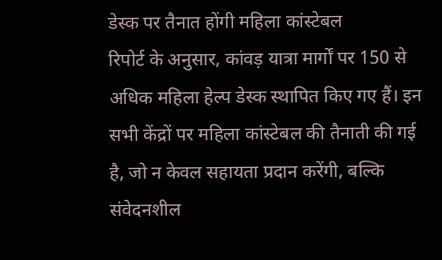डेस्क पर तैनात होंगी महिला कांस्टेबल
रिपोर्ट के अनुसार, कांवड़ यात्रा मार्गों पर 150 से अधिक महिला हेल्प डेस्क स्थापित किए गए हैं। इन सभी केंद्रों पर महिला कांस्टेबल की तैनाती की गई है, जो न केवल सहायता प्रदान करेंगी, बल्कि संवेदनशील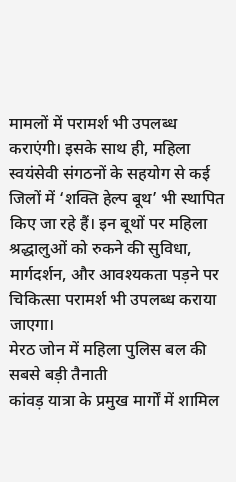मामलों में परामर्श भी उपलब्ध कराएंगी। इसके साथ ही, महिला स्वयंसेवी संगठनों के सहयोग से कई जिलों में ‘शक्ति हेल्प बूथ’ भी स्थापित किए जा रहे हैं। इन बूथों पर महिला श्रद्धालुओं को रुकने की सुविधा, मार्गदर्शन, और आवश्यकता पड़ने पर चिकित्सा परामर्श भी उपलब्ध कराया जाएगा।
मेरठ जोन में महिला पुलिस बल की सबसे बड़ी तैनाती
कांवड़ यात्रा के प्रमुख मार्गों में शामिल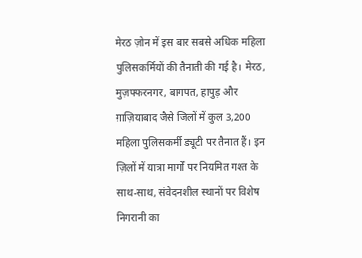मेरठ ज़ोन में इस बार सबसे अधिक महिला पुलिसकर्मियों की तैनाती की गई है। मेरठ, मुज़फ्फरनगर, बागपत, हापुड़ और ग़ाज़ियाबाद जैसे जिलों में कुल 3,200 महिला पुलिसकर्मी ड्यूटी पर तैनात हैं। इन ज़िलों में यात्रा मार्गों पर नियमित गश्त के साथ-साथ, संवेदनशील स्थानों पर विशेष निगरानी का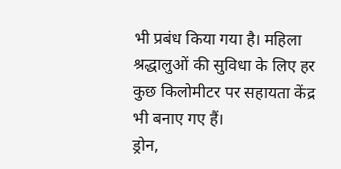भी प्रबंध किया गया है। महिला श्रद्धालुओं की सुविधा के लिए हर कुछ किलोमीटर पर सहायता केंद्र भी बनाए गए हैं।
ड्रोन,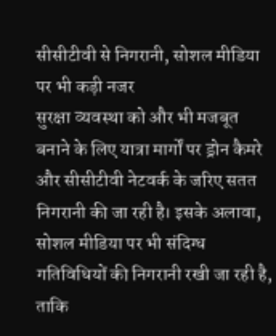सीसीटीवी से निगरानी, सोशल मीडिया पर भी कड़ी नजर
सुरक्षा व्यवस्था को और भी मजबूत बनाने के लिए यात्रा मार्गों पर ड्रोन कैमरे और सीसीटीवी नेटवर्क के जरिए सतत निगरानी की जा रही है। इसके अलावा, सोशल मीडिया पर भी संदिग्ध गतिविधियों की निगरानी रखी जा रही है, ताकि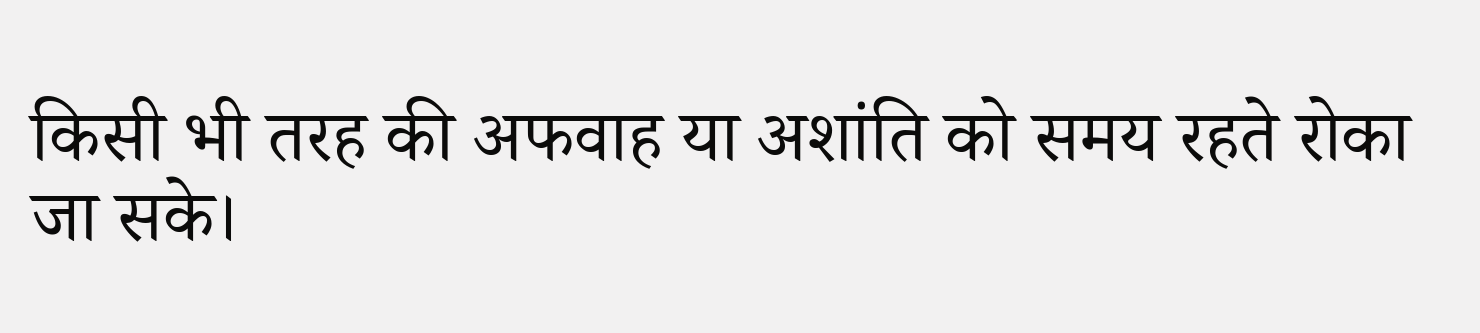किसी भी तरह की अफवाह या अशांति को समय रहते रोका जा सके।